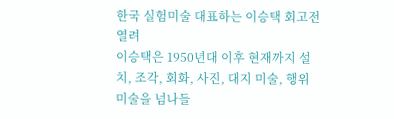한국 실험미술 대표하는 이승택 회고전 열려
이승택은 1950년대 이후 현재까지 설치, 조각, 회화, 사진, 대지 미술, 행위 미술을 넘나들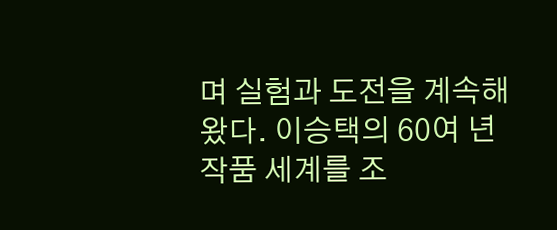며 실험과 도전을 계속해왔다. 이승택의 60여 년 작품 세계를 조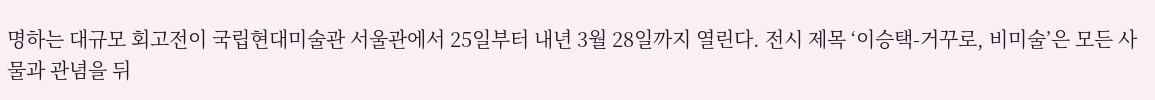명하는 대규모 회고전이 국립현대미술관 서울관에서 25일부터 내년 3월 28일까지 열린다. 전시 제목 ‘이승택-거꾸로, 비미술’은 모든 사물과 관념을 뒤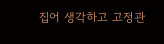집어 생각하고 고정관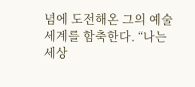념에 도전해온 그의 예술세계를 함축한다. “나는 세상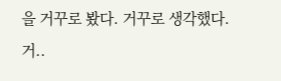을 거꾸로 봤다. 거꾸로 생각했다. 거..